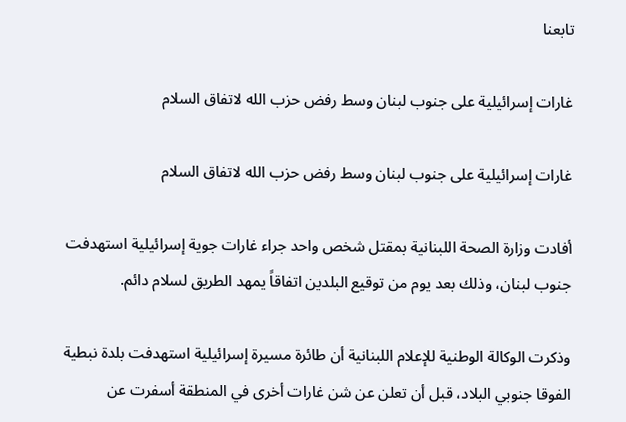تابعنا

غارات إسرائيلية على جنوب لبنان وسط رفض حزب الله لاتفاق السلام

غارات إسرائيلية على جنوب لبنان وسط رفض حزب الله لاتفاق السلام

أفادت وزارة الصحة اللبنانية بمقتل شخص واحد جراء غارات جوية إسرائيلية استهدفت جنوب لبنان، وذلك بعد يوم من توقيع البلدين اتفاقاً يمهد الطريق لسلام دائم.

وذكرت الوكالة الوطنية للإعلام اللبنانية أن طائرة مسيرة إسرائيلية استهدفت بلدة نبطية الفوقا جنوبي البلاد، قبل أن تعلن عن شن غارات أخرى في المنطقة أسفرت عن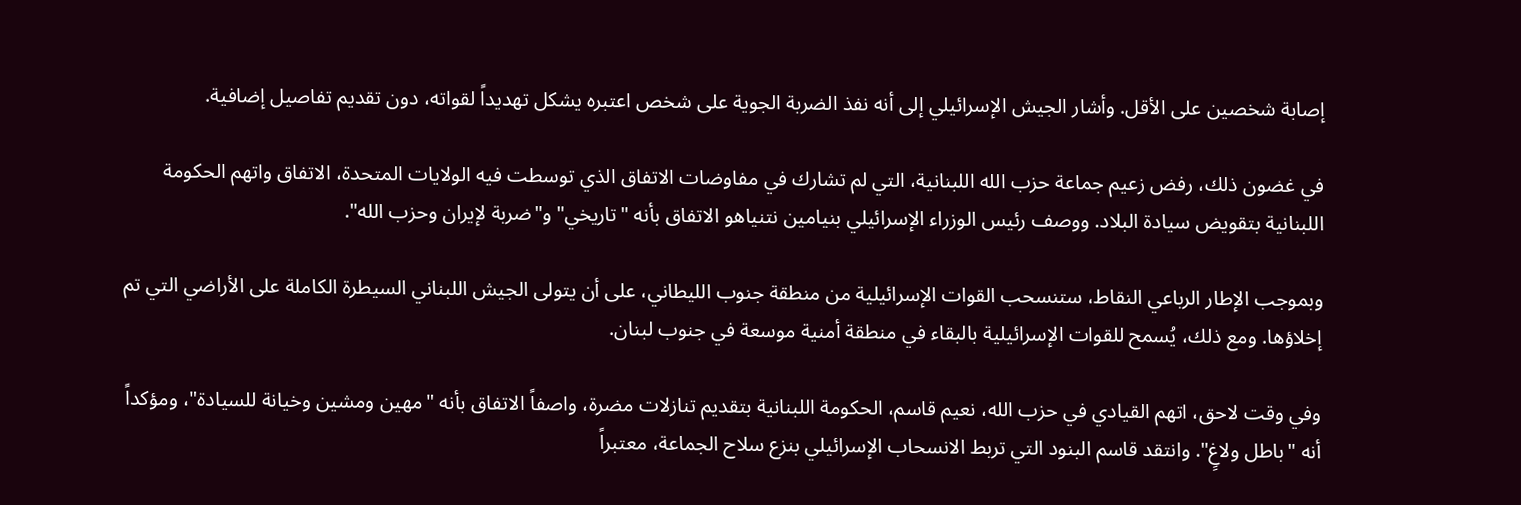إصابة شخصين على الأقل. وأشار الجيش الإسرائيلي إلى أنه نفذ الضربة الجوية على شخص اعتبره يشكل تهديداً لقواته، دون تقديم تفاصيل إضافية.

في غضون ذلك، رفض زعيم جماعة حزب الله اللبنانية، التي لم تشارك في مفاوضات الاتفاق الذي توسطت فيه الولايات المتحدة، الاتفاق واتهم الحكومة اللبنانية بتقويض سيادة البلاد. ووصف رئيس الوزراء الإسرائيلي بنيامين نتنياهو الاتفاق بأنه "تاريخي" و"ضربة لإيران وحزب الله".

وبموجب الإطار الرباعي النقاط، ستنسحب القوات الإسرائيلية من منطقة جنوب الليطاني، على أن يتولى الجيش اللبناني السيطرة الكاملة على الأراضي التي تم إخلاؤها. ومع ذلك، يُسمح للقوات الإسرائيلية بالبقاء في منطقة أمنية موسعة في جنوب لبنان.

وفي وقت لاحق، اتهم القيادي في حزب الله، نعيم قاسم، الحكومة اللبنانية بتقديم تنازلات مضرة، واصفاً الاتفاق بأنه "مهين ومشين وخيانة للسيادة"، ومؤكداً أنه "باطل ولاغٍ". وانتقد قاسم البنود التي تربط الانسحاب الإسرائيلي بنزع سلاح الجماعة، معتبراً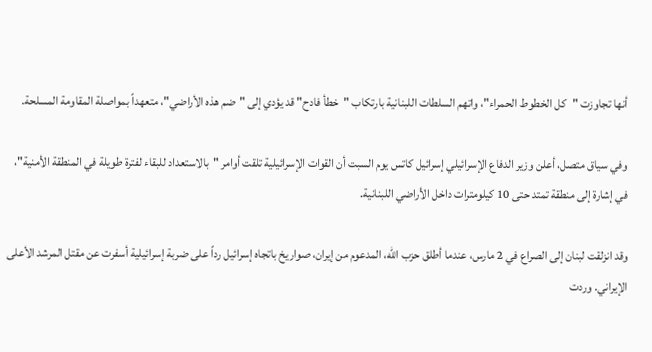أنها تجاوزت "كل الخطوط الحمراء"، واتهم السلطات اللبنانية بارتكاب "خطأ فادح" قد يؤدي إلى "ضم هذه الأراضي"، متعهداً بمواصلة المقاومة المسلحة.

وفي سياق متصل، أعلن وزير الدفاع الإسرائيلي إسرائيل كاتس يوم السبت أن القوات الإسرائيلية تلقت أوامر "بالاستعداد للبقاء لفترة طويلة في المنطقة الأمنية"، في إشارة إلى منطقة تمتد حتى 10 كيلومترات داخل الأراضي اللبنانية.

وقد انزلقت لبنان إلى الصراع في 2 مارس، عندما أطلق حزب الله، المدعوم من إيران، صواريخ باتجاه إسرائيل رداً على ضربة إسرائيلية أسفرت عن مقتل المرشد الأعلى الإيراني. وردت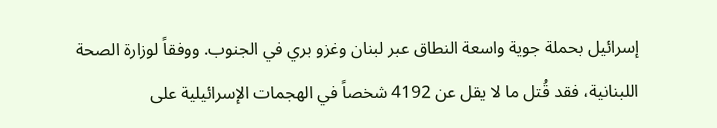إسرائيل بحملة جوية واسعة النطاق عبر لبنان وغزو بري في الجنوب. ووفقاً لوزارة الصحة اللبنانية، فقد قُتل ما لا يقل عن 4192 شخصاً في الهجمات الإسرائيلية على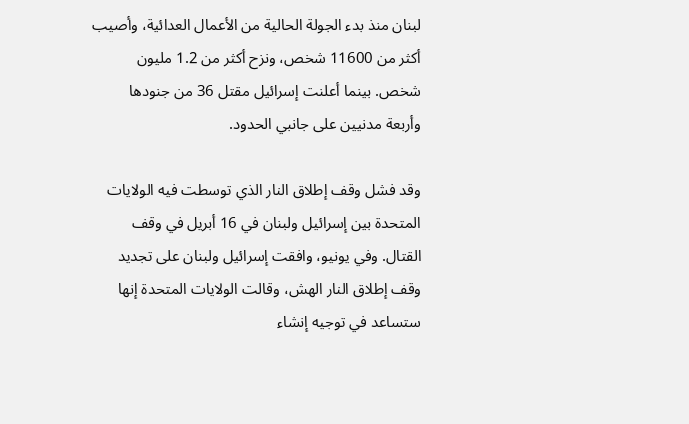لبنان منذ بدء الجولة الحالية من الأعمال العدائية، وأصيب أكثر من 11600 شخص، ونزح أكثر من 1.2 مليون شخص. بينما أعلنت إسرائيل مقتل 36 من جنودها وأربعة مدنيين على جانبي الحدود.

وقد فشل وقف إطلاق النار الذي توسطت فيه الولايات المتحدة بين إسرائيل ولبنان في 16 أبريل في وقف القتال. وفي يونيو، وافقت إسرائيل ولبنان على تجديد وقف إطلاق النار الهش، وقالت الولايات المتحدة إنها ستساعد في توجيه إنشاء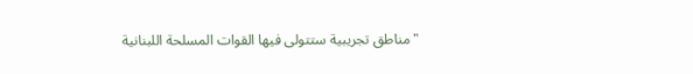"مناطق تجريبية ستتولى فيها القوات المسلحة اللبنانية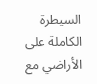السيطرة الكاملة على الأراضي مع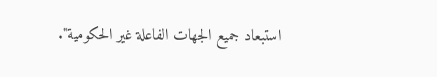استبعاد جميع الجهات الفاعلة غير الحكومية".